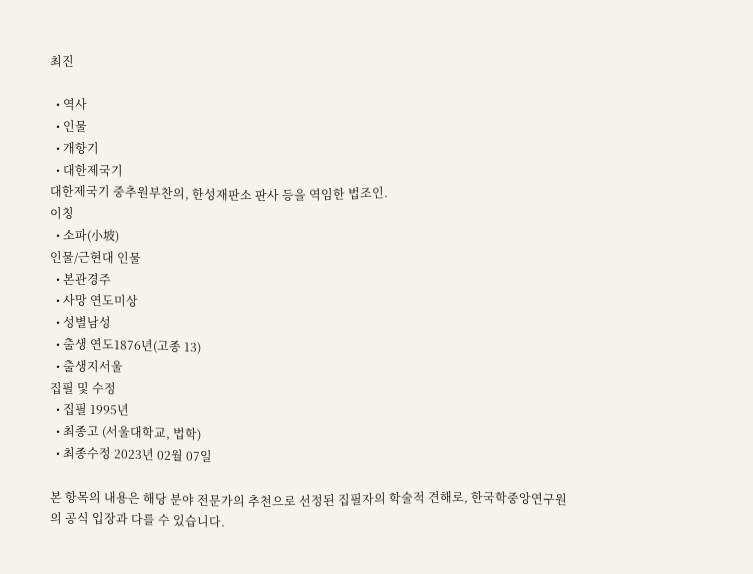최진

  • 역사
  • 인물
  • 개항기
  • 대한제국기
대한제국기 중추원부찬의, 한성재판소 판사 등을 역임한 법조인.
이칭
  • 소파(小坡)
인물/근현대 인물
  • 본관경주
  • 사망 연도미상
  • 성별남성
  • 출생 연도1876년(고종 13)
  • 출생지서울
집필 및 수정
  • 집필 1995년
  • 최종고 (서울대학교, 법학)
  • 최종수정 2023년 02월 07일

본 항목의 내용은 해당 분야 전문가의 추천으로 선정된 집필자의 학술적 견해로, 한국학중앙연구원의 공식 입장과 다를 수 있습니다.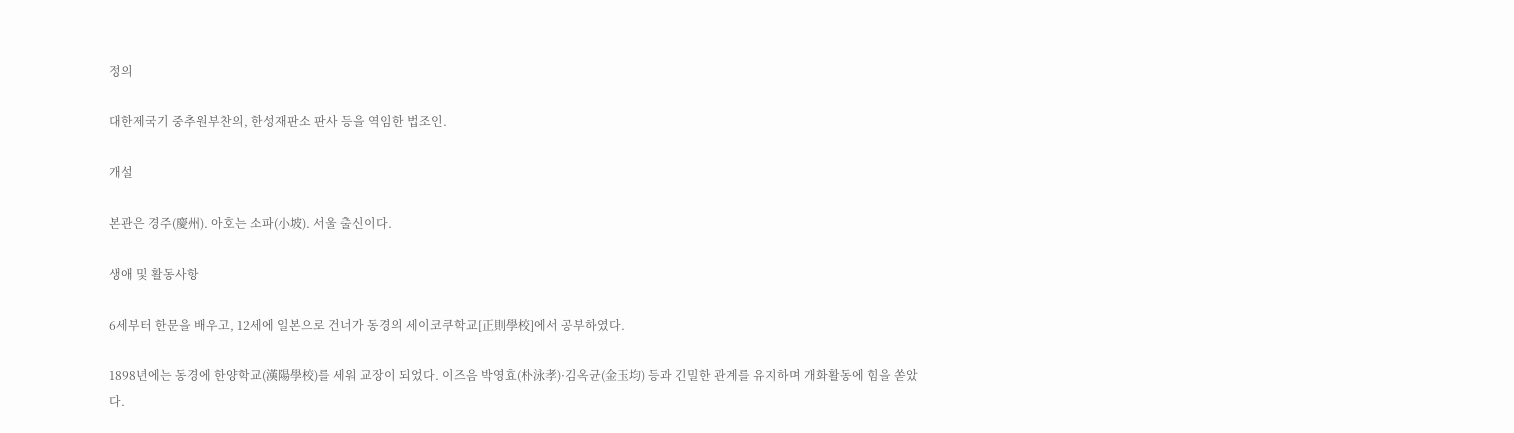정의

대한제국기 중추원부찬의, 한성재판소 판사 등을 역임한 법조인.

개설

본관은 경주(慶州). 아호는 소파(小坡). 서울 출신이다.

생애 및 활동사항

6세부터 한문을 배우고, 12세에 일본으로 건너가 동경의 세이코쿠학교[正則學校]에서 공부하였다.

1898년에는 동경에 한양학교(漢陽學校)를 세워 교장이 되었다. 이즈음 박영효(朴泳孝)·김옥균(金玉均) 등과 긴밀한 관계를 유지하며 개화활동에 힘을 쏟았다.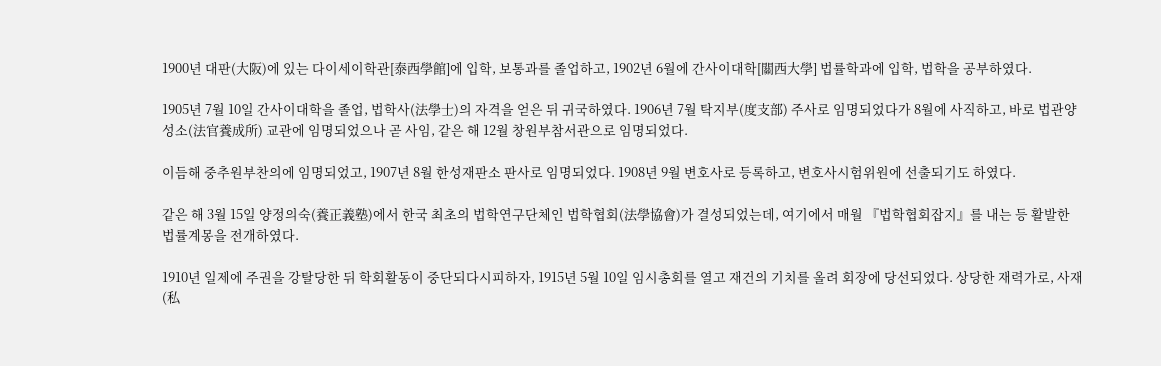1900년 대판(大阪)에 있는 다이세이학관[泰西學館]에 입학, 보통과를 졸업하고, 1902년 6월에 간사이대학[關西大學] 법률학과에 입학, 법학을 공부하였다.

1905년 7월 10일 간사이대학을 졸업, 법학사(法學士)의 자격을 얻은 뒤 귀국하였다. 1906년 7월 탁지부(度支部) 주사로 임명되었다가 8월에 사직하고, 바로 법관양성소(法官養成所) 교관에 임명되었으나 곧 사임, 같은 해 12월 창원부참서관으로 임명되었다.

이듬해 중추원부찬의에 임명되었고, 1907년 8월 한성재판소 판사로 임명되었다. 1908년 9월 변호사로 등록하고, 변호사시험위원에 선출되기도 하였다.

같은 해 3월 15일 양정의숙(養正義塾)에서 한국 최초의 법학연구단체인 법학협회(法學協會)가 결성되었는데, 여기에서 매월 『법학협회잡지』를 내는 등 활발한 법률계몽을 전개하였다.

1910년 일제에 주권을 강탈당한 뒤 학회활동이 중단되다시피하자, 1915년 5월 10일 임시총회를 열고 재건의 기치를 올려 회장에 당선되었다. 상당한 재력가로, 사재(私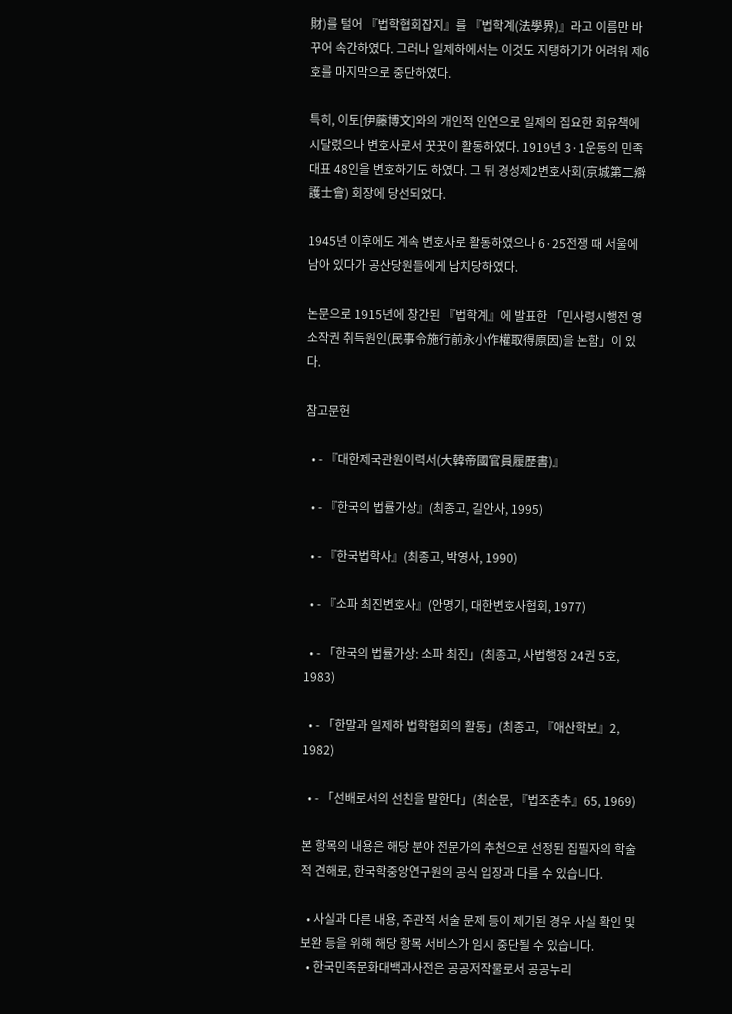財)를 털어 『법학협회잡지』를 『법학계(法學界)』라고 이름만 바꾸어 속간하였다. 그러나 일제하에서는 이것도 지탱하기가 어려워 제6호를 마지막으로 중단하였다.

특히, 이토[伊藤博文]와의 개인적 인연으로 일제의 집요한 회유책에 시달렸으나 변호사로서 꿋꿋이 활동하였다. 1919년 3·1운동의 민족대표 48인을 변호하기도 하였다. 그 뒤 경성제2변호사회(京城第二辯護士會) 회장에 당선되었다.

1945년 이후에도 계속 변호사로 활동하였으나 6·25전쟁 때 서울에 남아 있다가 공산당원들에게 납치당하였다.

논문으로 1915년에 창간된 『법학계』에 발표한 「민사령시행전 영소작권 취득원인(民事令施行前永小作權取得原因)을 논함」이 있다.

참고문헌

  • - 『대한제국관원이력서(大韓帝國官員履歷書)』

  • - 『한국의 법률가상』(최종고, 길안사, 1995)

  • - 『한국법학사』(최종고, 박영사, 1990)

  • - 『소파 최진변호사』(안명기, 대한변호사협회, 1977)

  • - 「한국의 법률가상: 소파 최진」(최종고, 사법행정 24권 5호, 1983)

  • - 「한말과 일제하 법학협회의 활동」(최종고, 『애산학보』2, 1982)

  • - 「선배로서의 선친을 말한다」(최순문, 『법조춘추』65, 1969)

본 항목의 내용은 해당 분야 전문가의 추천으로 선정된 집필자의 학술적 견해로, 한국학중앙연구원의 공식 입장과 다를 수 있습니다.

  • 사실과 다른 내용, 주관적 서술 문제 등이 제기된 경우 사실 확인 및 보완 등을 위해 해당 항목 서비스가 임시 중단될 수 있습니다.
  • 한국민족문화대백과사전은 공공저작물로서 공공누리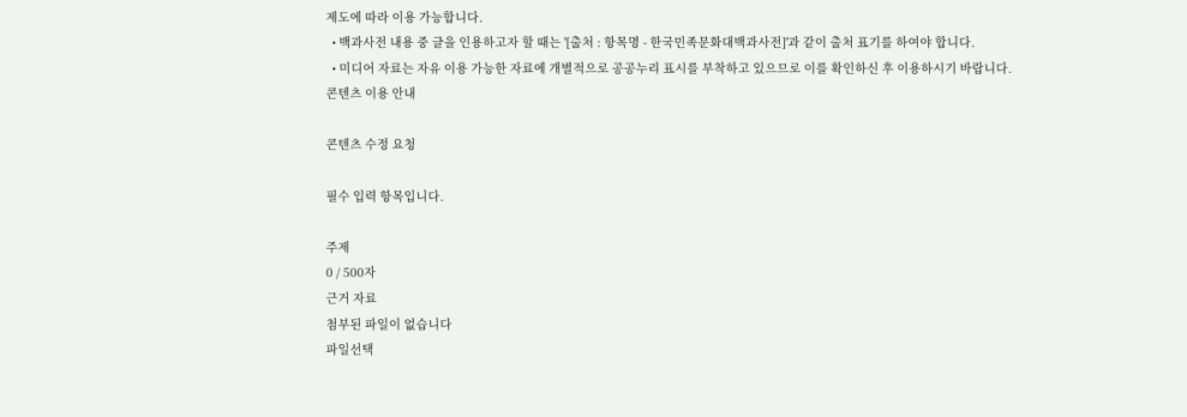제도에 따라 이용 가능합니다.
  • 백과사전 내용 중 글을 인용하고자 할 때는 '[출처 : 항목명 - 한국민족문화대백과사전]'과 같이 출처 표기를 하여야 합니다.
  • 미디어 자료는 자유 이용 가능한 자료에 개별적으로 공공누리 표시를 부착하고 있으므로 이를 확인하신 후 이용하시기 바랍니다.
콘텐츠 이용 안내

콘텐츠 수정 요청

필수 입력 항목입니다.

주제
0 / 500자
근거 자료
첨부된 파일이 없습니다
파일선택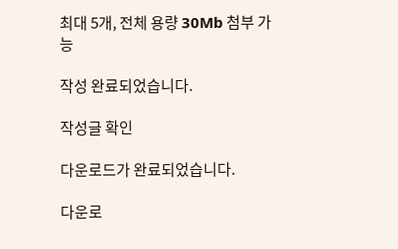최대 5개, 전체 용량 30Mb 첨부 가능

작성 완료되었습니다.

작성글 확인

다운로드가 완료되었습니다.

다운로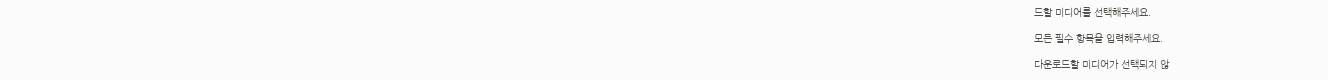드할 미디어를 선택해주세요.

모든 필수 항목을 입력해주세요.

다운로드할 미디어가 선택되지 않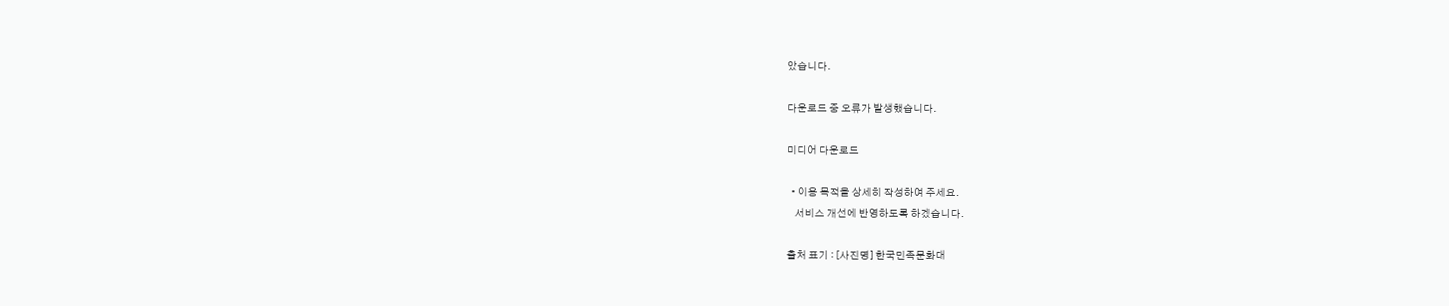았습니다.

다운로드 중 오류가 발생했습니다.

미디어 다운로드

  • 이용 목적을 상세히 작성하여 주세요.
    서비스 개선에 반영하도록 하겠습니다.

출처 표기 : [사진명] 한국민족문화대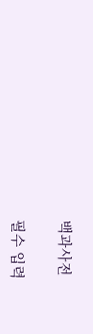백과사전

필수 입력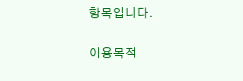항목입니다.

이용목적